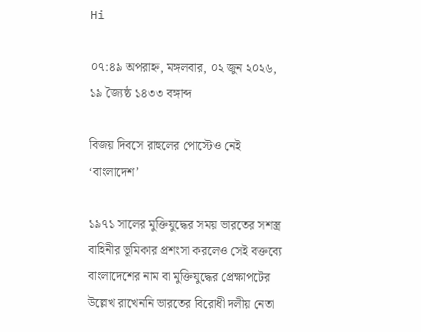Hi

০৭:৪৯ অপরাহ্ন, মঙ্গলবার, ০২ জুন ২০২৬, ১৯ জ্যৈষ্ঠ ১৪৩৩ বঙ্গাব্দ

বিজয় দিবসে রাহুলের পোস্টেও নেই ‘বাংলাদেশ’

১৯৭১ সালের মুক্তিযুদ্ধের সময় ভারতের সশস্ত্র বাহিনীর ভূমিকার প্রশংসা করলেও সেই বক্তব্যে বাংলাদেশের নাম বা মুক্তিযুদ্ধের প্রেক্ষাপটের উল্লেখ রাখেননি ভারতের বিরোধী দলীয় নেতা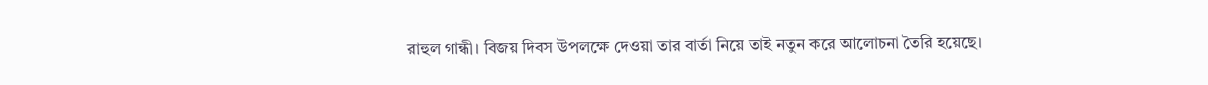রাহুল গান্ধী। বিজয় দিবস উপলক্ষে দেওয়া তার বার্তা নিয়ে তাই নতুন করে আলোচনা তৈরি হয়েছে।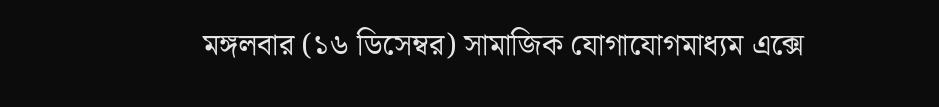মঙ্গলবার (১৬ ডিসেম্বর) সামাজিক যোগাযোগমাধ্যম এক্সে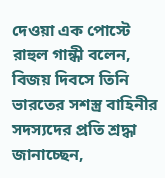দেওয়া এক পোস্টে রাহুল গান্ধী বলেন, বিজয় দিবসে তিনি ভারতের সশস্ত্র বাহিনীর সদস্যদের প্রতি শ্রদ্ধা জানাচ্ছেন,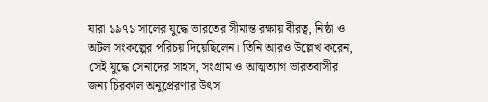যারা ১৯৭১ সালের যুদ্ধে ভারতের সীমান্ত রক্ষায় বীরত্ব, নিষ্ঠা ও অটল সংকল্পের পরিচয় দিয়েছিলেন। তিনি আরও উল্লেখ করেন, সেই যুদ্ধে সেনাদের সাহস, সংগ্রাম ও আত্মত্যাগ ভারতবাসীর জন্য চিরকাল অনুপ্রেরণার উৎস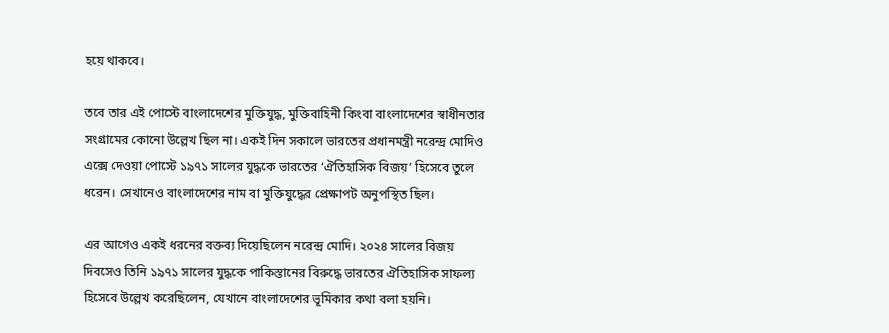হয়ে থাকবে।

তবে তার এই পোস্টে বাংলাদেশের মুক্তিযুদ্ধ, মুক্তিবাহিনী কিংবা বাংলাদেশের স্বাধীনতার সংগ্রামের কোনো উল্লেখ ছিল না। একই দিন সকালে ভারতের প্রধানমন্ত্রী নরেন্দ্র মোদিও এক্সে দেওয়া পোস্টে ১৯৭১ সালের যুদ্ধকে ভারতের ‘ঐতিহাসিক বিজয়’ হিসেবে তুলে ধরেন। সেখানেও বাংলাদেশের নাম বা মুক্তিযুদ্ধের প্রেক্ষাপট অনুপস্থিত ছিল।

এর আগেও একই ধরনের বক্তব্য দিয়েছিলেন নরেন্দ্র মোদি। ২০২৪ সালের বিজয় দিবসেও তিনি ১৯৭১ সালের যুদ্ধকে পাকিস্তানের বিরুদ্ধে ভারতের ঐতিহাসিক সাফল্য হিসেবে উল্লেখ করেছিলেন, যেখানে বাংলাদেশের ভূমিকার কথা বলা হয়নি।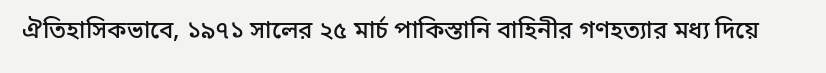ঐতিহাসিকভাবে, ১৯৭১ সালের ২৫ মার্চ পাকিস্তানি বাহিনীর গণহত্যার মধ্য দিয়ে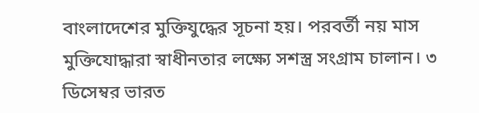বাংলাদেশের মুক্তিযুদ্ধের সূচনা হয়। পরবর্তী নয় মাস মুক্তিযোদ্ধারা স্বাধীনতার লক্ষ্যে সশস্ত্র সংগ্রাম চালান। ৩ ডিসেম্বর ভারত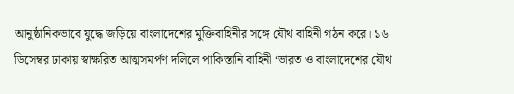আনুষ্ঠানিকভাবে যুদ্ধে জড়িয়ে বাংলাদেশের মুক্তিবাহিনীর সঙ্গে যৌথ বাহিনী গঠন করে। ১৬ ডিসেম্বর ঢাকায় স্বাক্ষরিত আত্মসমর্পণ দলিলে পাকিস্তানি বাহিনী ‘ভারত ও বাংলাদেশের যৌথ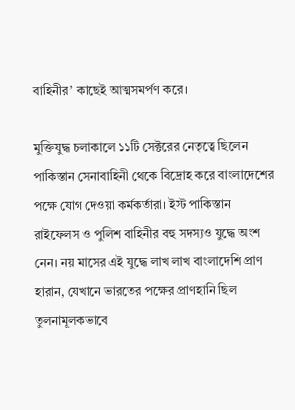বাহিনীর’ কাছেই আত্মসমর্পণ করে।

মুক্তিযুদ্ধ চলাকালে ১১টি সেক্টরের নেতৃত্বে ছিলেন পাকিস্তান সেনাবাহিনী থেকে বিদ্রোহ করে বাংলাদেশের পক্ষে যোগ দেওয়া কর্মকর্তারা। ইস্ট পাকিস্তান রাইফেলস ও পুলিশ বাহিনীর বহু সদস্যও যুদ্ধে অংশ নেন। নয় মাসের এই যুদ্ধে লাখ লাখ বাংলাদেশি প্রাণ হারান, যেখানে ভারতের পক্ষের প্রাণহানি ছিল তুলনামূলকভাবে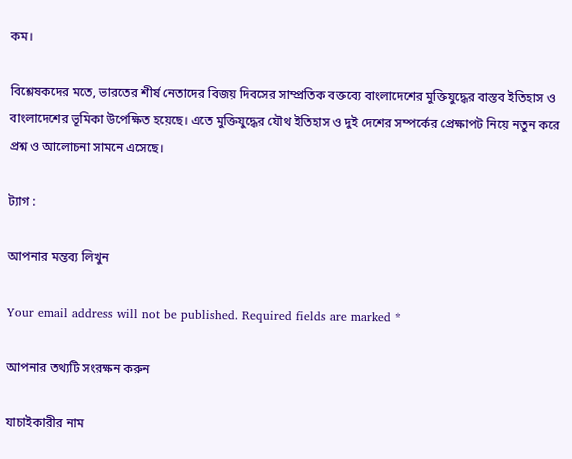কম।

বিশ্লেষকদের মতে, ভারতের শীর্ষ নেতাদের বিজয় দিবসের সাম্প্রতিক বক্তব্যে বাংলাদেশের মুক্তিযুদ্ধের বাস্তব ইতিহাস ও বাংলাদেশের ভূমিকা উপেক্ষিত হয়েছে। এতে মুক্তিযুদ্ধের যৌথ ইতিহাস ও দুই দেশের সম্পর্কের প্রেক্ষাপট নিয়ে নতুন করে প্রশ্ন ও আলোচনা সামনে এসেছে।

ট্যাগ :

আপনার মন্তব্য লিখুন

Your email address will not be published. Required fields are marked *

আপনার তথ্যটি সংরক্ষন করুন

যাচাইকারীর নাম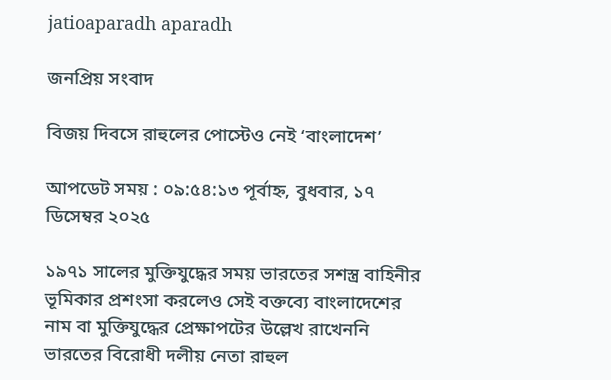jatioaparadh aparadh

জনপ্রিয় সংবাদ

বিজয় দিবসে রাহুলের পোস্টেও নেই ‘বাংলাদেশ’

আপডেট সময় : ০৯:৫৪:১৩ পূর্বাহ্ন, বুধবার, ১৭ ডিসেম্বর ২০২৫

১৯৭১ সালের মুক্তিযুদ্ধের সময় ভারতের সশস্ত্র বাহিনীর ভূমিকার প্রশংসা করলেও সেই বক্তব্যে বাংলাদেশের নাম বা মুক্তিযুদ্ধের প্রেক্ষাপটের উল্লেখ রাখেননি ভারতের বিরোধী দলীয় নেতা রাহুল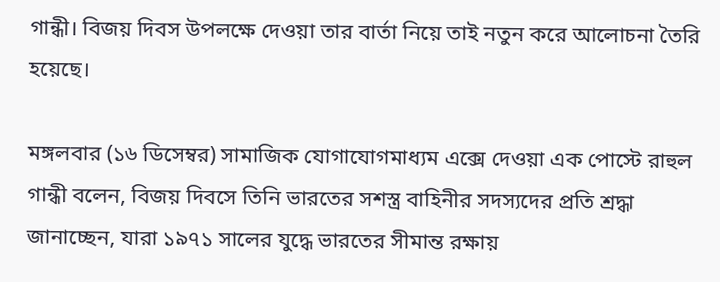গান্ধী। বিজয় দিবস উপলক্ষে দেওয়া তার বার্তা নিয়ে তাই নতুন করে আলোচনা তৈরি হয়েছে।

মঙ্গলবার (১৬ ডিসেম্বর) সামাজিক যোগাযোগমাধ্যম এক্সে দেওয়া এক পোস্টে রাহুল গান্ধী বলেন, বিজয় দিবসে তিনি ভারতের সশস্ত্র বাহিনীর সদস্যদের প্রতি শ্রদ্ধা জানাচ্ছেন, যারা ১৯৭১ সালের যুদ্ধে ভারতের সীমান্ত রক্ষায়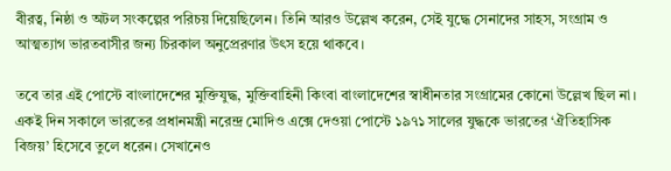বীরত্ব, নিষ্ঠা ও অটল সংকল্পের পরিচয় দিয়েছিলেন। তিনি আরও উল্লেখ করেন, সেই যুদ্ধে সেনাদের সাহস, সংগ্রাম ও আত্মত্যাগ ভারতবাসীর জন্য চিরকাল অনুপ্রেরণার উৎস হয়ে থাকবে।

তবে তার এই পোস্টে বাংলাদেশের মুক্তিযুদ্ধ, মুক্তিবাহিনী কিংবা বাংলাদেশের স্বাধীনতার সংগ্রামের কোনো উল্লেখ ছিল না। একই দিন সকালে ভারতের প্রধানমন্ত্রী নরেন্দ্র মোদিও এক্সে দেওয়া পোস্টে ১৯৭১ সালের যুদ্ধকে ভারতের ‘ঐতিহাসিক বিজয়’ হিসেবে তুলে ধরেন। সেখানেও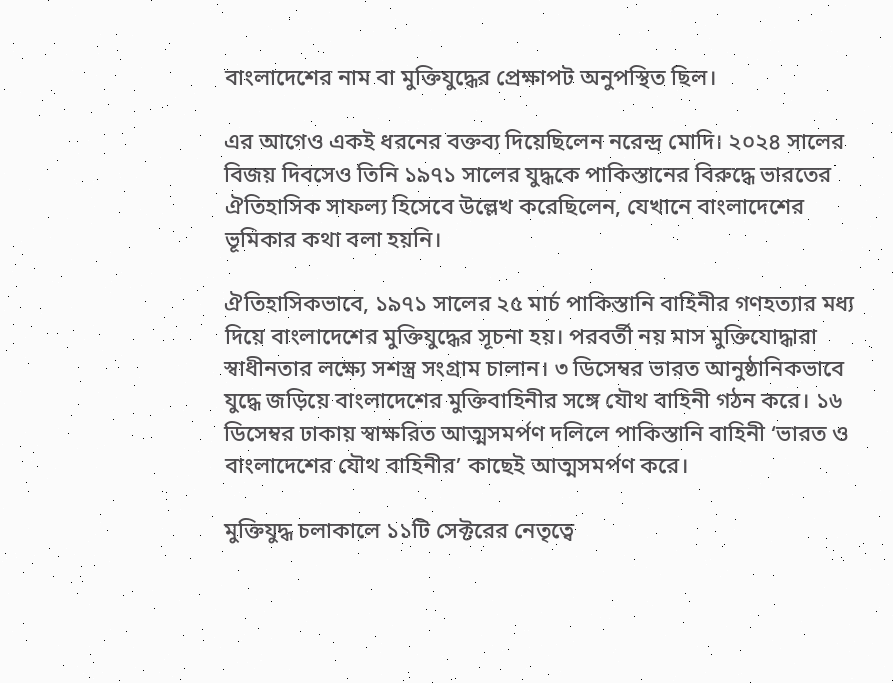বাংলাদেশের নাম বা মুক্তিযুদ্ধের প্রেক্ষাপট অনুপস্থিত ছিল।

এর আগেও একই ধরনের বক্তব্য দিয়েছিলেন নরেন্দ্র মোদি। ২০২৪ সালের বিজয় দিবসেও তিনি ১৯৭১ সালের যুদ্ধকে পাকিস্তানের বিরুদ্ধে ভারতের ঐতিহাসিক সাফল্য হিসেবে উল্লেখ করেছিলেন, যেখানে বাংলাদেশের ভূমিকার কথা বলা হয়নি।

ঐতিহাসিকভাবে, ১৯৭১ সালের ২৫ মার্চ পাকিস্তানি বাহিনীর গণহত্যার মধ্য দিয়ে বাংলাদেশের মুক্তিযুদ্ধের সূচনা হয়। পরবর্তী নয় মাস মুক্তিযোদ্ধারা স্বাধীনতার লক্ষ্যে সশস্ত্র সংগ্রাম চালান। ৩ ডিসেম্বর ভারত আনুষ্ঠানিকভাবে যুদ্ধে জড়িয়ে বাংলাদেশের মুক্তিবাহিনীর সঙ্গে যৌথ বাহিনী গঠন করে। ১৬ ডিসেম্বর ঢাকায় স্বাক্ষরিত আত্মসমর্পণ দলিলে পাকিস্তানি বাহিনী ‘ভারত ও বাংলাদেশের যৌথ বাহিনীর’ কাছেই আত্মসমর্পণ করে।

মুক্তিযুদ্ধ চলাকালে ১১টি সেক্টরের নেতৃত্বে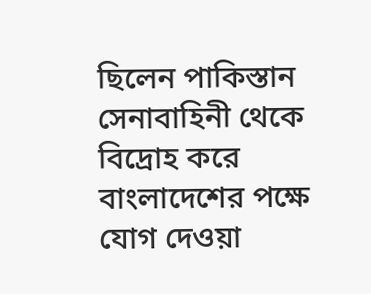ছিলেন পাকিস্তান সেনাবাহিনী থেকে বিদ্রোহ করে বাংলাদেশের পক্ষে যোগ দেওয়া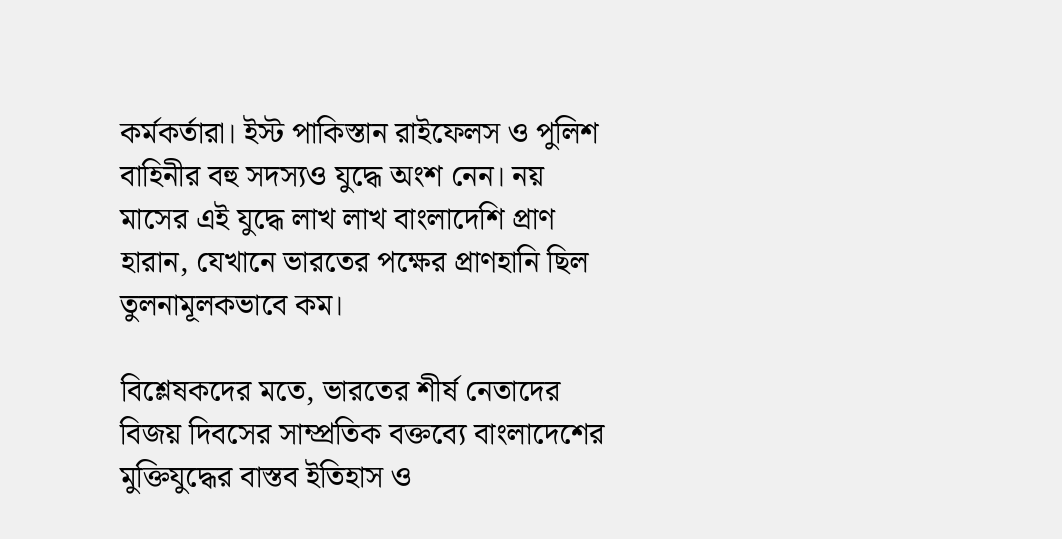কর্মকর্তারা। ইস্ট পাকিস্তান রাইফেলস ও পুলিশ বাহিনীর বহু সদস্যও যুদ্ধে অংশ নেন। নয় মাসের এই যুদ্ধে লাখ লাখ বাংলাদেশি প্রাণ হারান, যেখানে ভারতের পক্ষের প্রাণহানি ছিল তুলনামূলকভাবে কম।

বিশ্লেষকদের মতে, ভারতের শীর্ষ নেতাদের বিজয় দিবসের সাম্প্রতিক বক্তব্যে বাংলাদেশের মুক্তিযুদ্ধের বাস্তব ইতিহাস ও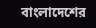বাংলাদেশের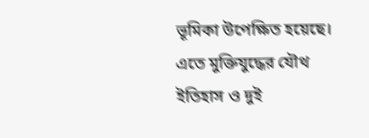ভূমিকা উপেক্ষিত হয়েছে। এতে মুক্তিযুদ্ধের যৌথ ইতিহাস ও দুই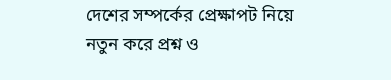দেশের সম্পর্কের প্রেক্ষাপট নিয়ে নতুন করে প্রশ্ন ও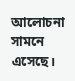আলোচনা সামনে এসেছে।